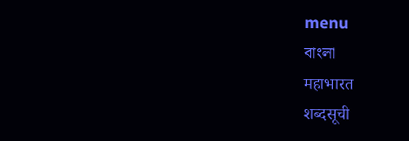menu
বাংলা
महाभारत
शब्दसूची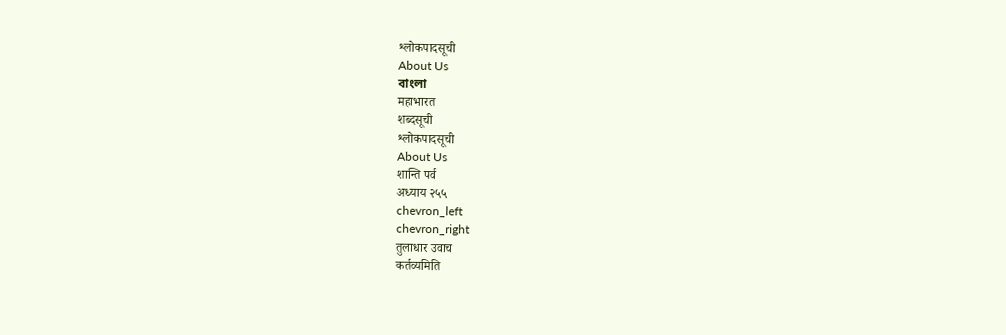श्लोकपादसूची
About Us
বাংলা
महाभारत
शब्दसूची
श्लोकपादसूची
About Us
शान्ति पर्व
अध्याय २५५
chevron_left
chevron_right
तुलाधार उवाच
कर्तव्यमिति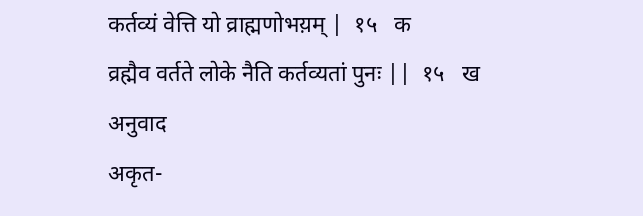कर्तव्यं वेत्ति यो व्राह्मणोभय़म् |  १५   क
व्रह्मैव वर्तते लोके नैति कर्तव्यतां पुनः ||  १५   ख
अनुवाद
अकृत-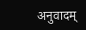अनुवादम्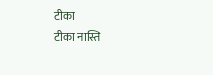टीका
टीका नास्ति